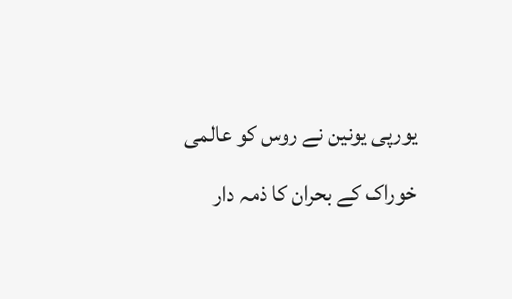یورپی یونین نے روس کو عالمی خوراک کے بحران کا ذمہ دار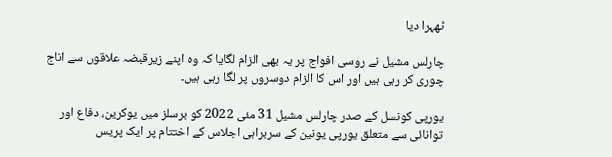ٹھہرا دیا

چارلس مشیل نے روسی افواج پر یہ بھی الزام لگایا کہ وہ اپنے زیرقبضہ علاقوں سے اناج چوری کر رہی ہیں اور اس کا الزام دوسروں پر لگا رہی ہیں۔

یورپی کونسل کے صدر چارلس مشیل 31 مئی 2022 کو برسلز میں یوکرین، دفاع اور توانائی سے متعلق یورپی یونین کے سربراہی اجلاس کے اختتام پر ایک پریس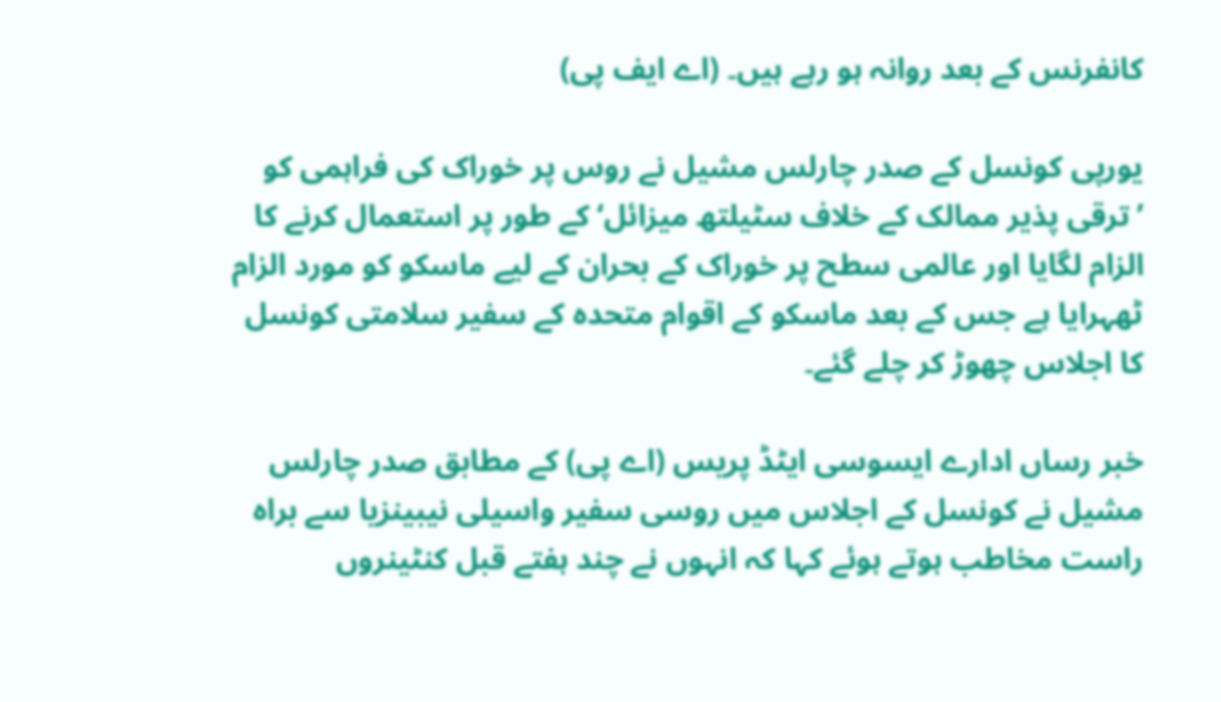کانفرنس کے بعد روانہ ہو رہے ہیں۔ (اے ایف پی)

یورپی کونسل کے صدر چارلس مشیل نے روس پر خوراک کی فراہمی کو ’ترقی پذیر ممالک کے خلاف سٹیلتھ میزائل‘ کے طور پر استعمال کرنے کا الزام لگایا اور عالمی سطح پر خوراک کے بحران کے لیے ماسکو کو مورد الزام ٹھہرایا ہے جس کے بعد ماسکو کے اقوام متحدہ کے سفیر سلامتی کونسل کا اجلاس چھوڑ کر چلے گئے۔

خبر رساں ادارے ایسوسی ایٹڈ پریس (اے پی) کے مطابق صدر چارلس مشیل نے کونسل کے اجلاس میں روسی سفیر واسیلی نیبینزیا سے براہ راست مخاطب ہوتے ہوئے کہا کہ انہوں نے چند ہفتے قبل کنٹینروں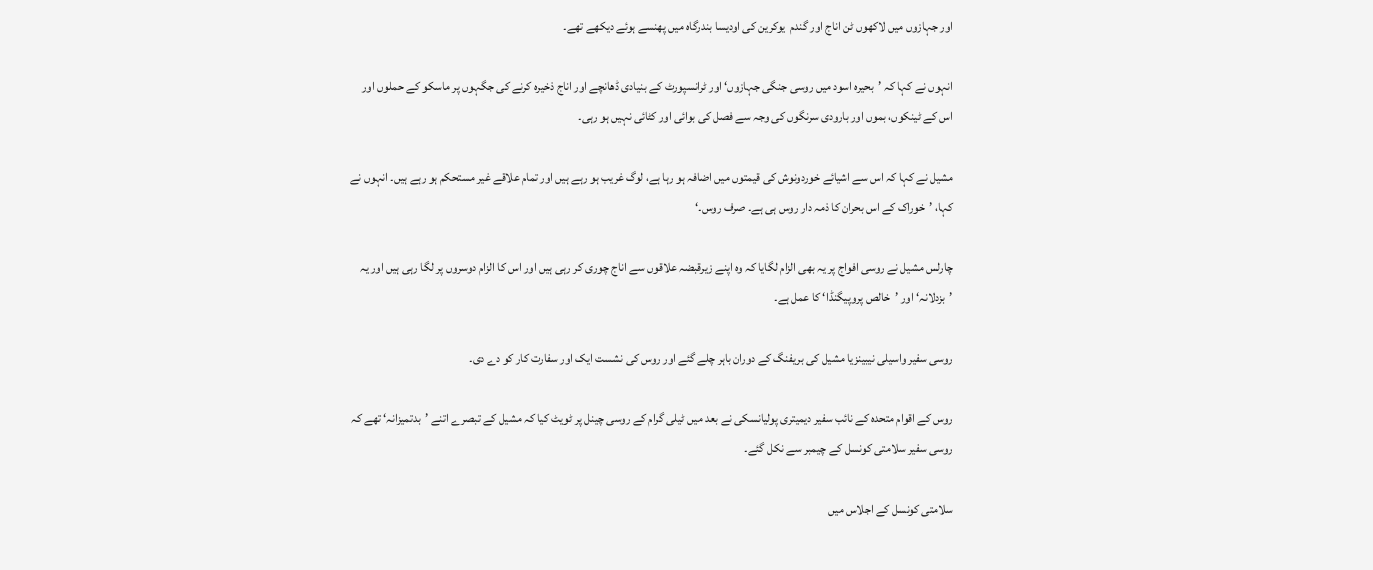اور جہازوں میں لاکھوں ٹن اناج اور گندم  یوکرین کی اودیسا بندرگاہ میں پھنسے ہوئے دیکھے تھے۔

انہوں نے کہا کہ ’بحیرہ اسود میں روسی جنگی جہازوں‘ اور ٹرانسپورٹ کے بنیادی ڈھانچے اور اناج ذخیرہ کرنے کی جگہوں پر ماسکو کے حملوں اور اس کے ٹینکوں، بموں اور بارودی سرنگوں کی وجہ سے فصل کی بوائی اور کٹائی نہیں ہو رہی۔

مشیل نے کہا کہ اس سے اشیائے خوردونوش کی قیمتوں میں اضافہ ہو رہا ہے، لوگ غریب ہو رہے ہیں اور تمام علاقے غیر مستحکم ہو رہے ہیں۔ انہوں نے کہا، ’خوراک کے اس بحران کا ذمہ دار روس ہی ہے۔ صرف روس۔‘

چارلس مشیل نے روسی افواج پر یہ بھی الزام لگایا کہ وہ اپنے زیرقبضہ علاقوں سے اناج چوری کر رہی ہیں اور اس کا الزام دوسروں پر لگا رہی ہیں اور یہ ’بزدلانہ‘ اور ’خالص پروپیگنڈا‘ کا عمل ہے۔

روسی سفیر واسیلی نیبینزیا مشیل کی بریفنگ کے دوران باہر چلے گئے اور روس کی نشست ایک اور سفارت کار کو دے دی۔

روس کے اقوام متحدہ کے نائب سفیر دیمیتری پولیانسکی نے بعد میں ٹیلی گرام کے روسی چینل پر ٹویٹ کیا کہ مشیل کے تبصرے اتنے ’بدتمیزانہ‘ تھے کہ روسی سفیر سلامتی کونسل کے چیمبر سے نکل گئے۔

سلامتی کونسل کے اجلاس میں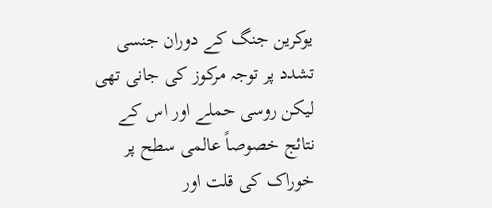یوکرین جنگ کے دوران جنسی تشدد پر توجہ مرکوز کی جانی تھی لیکن روسی حملے اور اس کے نتائج خصوصاً عالمی سطح پر خوراک کی قلت اور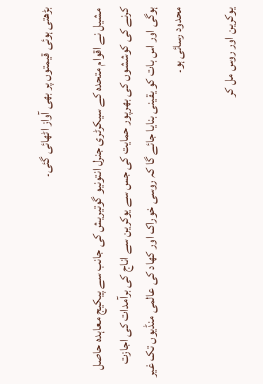بڑھتی ہوئی قیمتوں پر بھی آواز اٹھائی گئی۔

مشیل نے اقوام متحدہ کے سیکرٹری جنرل انتونیو گوتیریش کی جانب سے پیکیج معاہدہ حاصل کرنے کی کوششوں کی بھرپور حمایت کی جس سے یوکرین سے اناج کی برآمدات کی اجازت ہوگی اور اس بات کو یقینی بنایا جائے گا کہ روسی خوراک اور کھاد کی عالمی منڈیوں تک غیر محدود رسائی ہو۔

یوکرین اور روس مل کر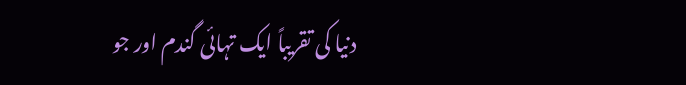دنیا کی تقریباً ایک تہائی گندم اور جو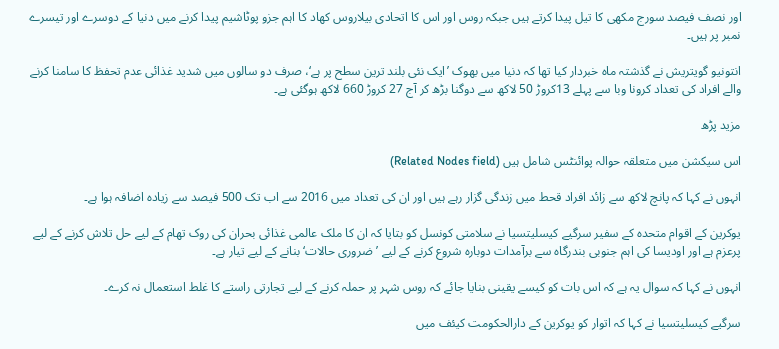اور نصف فیصد سورج مکھی کا تیل پیدا کرتے ہیں جبکہ روس اور اس کا اتحادی بیلاروس کھاد کا اہم جزو پوٹاشیم پیدا کرنے میں دنیا کے دوسرے اور تیسرے نمبر پر ہیں۔

انتونیو گویتریش نے گذشتہ ماہ خبردار کیا تھا کہ دنیا میں بھوک ’ایک نئی بلند ترین سطح پر ہے‘، صرف دو سالوں میں شدید غذائی عدم تحفظ کا سامنا کرنے والے افراد کی تعداد کرونا وبا سے پہلے 13کروڑ 50 لاکھ سے دوگنا بڑھ کر آج 27 کروڑ 660 لاکھ ہوگئی ہے۔

مزید پڑھ

اس سیکشن میں متعلقہ حوالہ پوائنٹس شامل ہیں (Related Nodes field)

انہوں نے کہا کہ پانچ لاکھ سے زائد افراد قحط میں زندگی گزار رہے ہیں اور ان کی تعداد میں 2016 سے اب تک 500 فیصد سے زیادہ اضافہ ہوا ہے۔

یوکرین کے اقوام متحدہ کے سفیر سرگیے کیسلیتسیا نے سلامتی کونسل کو بتایا کہ ان کا ملک عالمی غذائی بحران کی روک تھام کے لیے حل تلاش کرنے کے لیے پرعزم ہے اور اودیسا کی اہم جنوبی بندرگاہ سے برآمدات دوبارہ شروع کرنے کے لیے ’ضروری حالات‘ بنانے کے لیے تیار ہے۔

انہوں نے کہا کہ سوال یہ ہے کہ اس بات کو کیسے یقینی بنایا جائے کہ روس شہر پر حملہ کرنے کے لیے تجارتی راستے کا غلط استعمال نہ کرے۔

سرگیے کیسلیتسیا نے کہا کہ اتوار کو یوکرین کے دارالحکومت کیئف میں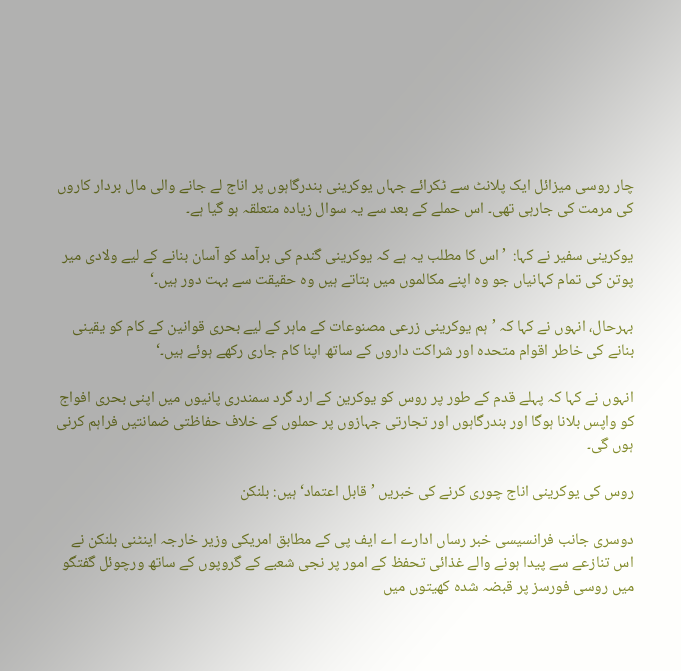چار روسی میزائل ایک پلانٹ سے ٹکرائے جہاں یوکرینی بندرگاہوں پر اناج لے جانے والی مال بردار کاروں کی مرمت کی جارہی تھی۔ اس حملے کے بعد سے یہ سوال زیادہ متعلقہ ہو گیا ہے۔

یوکرینی سفیر نے کہا:  ’اس کا مطلب یہ ہے کہ یوکرینی گندم کی برآمد کو آسان بنانے کے لیے ولادی میر پوتن کی تمام کہانیاں جو وہ اپنے مکالموں میں بتاتے ہیں وہ حقیقت سے بہت دور ہیں۔‘

بہرحال، انہوں نے کہا کہ ’ہم یوکرینی زرعی مصنوعات کے ماہر کے لیے بحری قوانین کے کام کو یقینی بنانے کی خاطر اقوام متحدہ اور شراکت داروں کے ساتھ اپنا کام جاری رکھے ہوئے ہیں۔‘

انہوں نے کہا کہ پہلے قدم کے طور پر روس کو یوکرین کے ارد گرد سمندری پانیوں میں اپنی بحری افواج کو واپس بلانا ہوگا اور بندرگاہوں اور تجارتی جہازوں پر حملوں کے خلاف حفاظتی ضمانتیں فراہم کرنی ہوں گی۔

روس کی یوکرینی اناج چوری کرنے کی خبریں ’قابل اعتماد‘ ہیں: بلنکن

دوسری جانب فرانسیسی خبر رساں ادارے اے ایف پی کے مطابق امریکی وزیر خارجہ اینٹنی بلنکن نے اس تنازعے سے پیدا ہونے والے غذائی تحفظ کے امور پر نجی شعبے کے گروپوں کے ساتھ ورچوئل گفتگو میں روسی فورسز پر قبضہ شدہ کھیتوں میں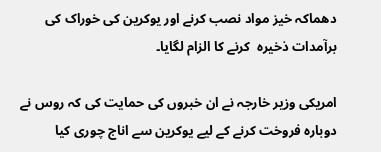دھماکہ خیز مواد نصب کرنے اور یوکرین کی خوراک کی برآمدات ذخیرہ  کرنے کا الزام لگایا۔

امریکی وزیر خارجہ نے ان خبروں کی حمایت کی کہ روس نے دوبارہ فروخت کرنے کے لیے یوکرین سے اناج چوری کیا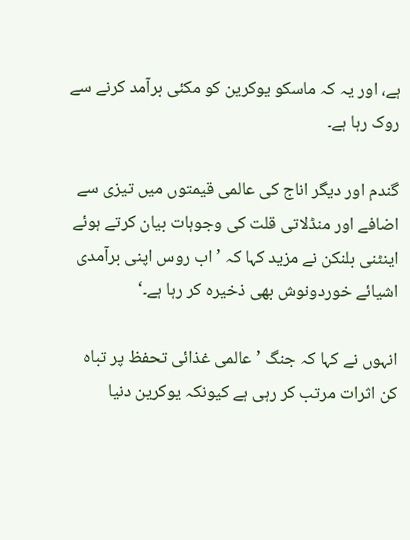ہے، اور یہ کہ ماسکو یوکرین کو مکئی برآمد کرنے سے روک رہا ہے۔

گندم اور دیگر اناج کی عالمی قیمتوں میں تیزی سے اضافے اور منڈلاتی قلت کی وجوہات بیان کرتے ہوئے اینٹنی بلنکن نے مزید کہا کہ ’اب روس اپنی برآمدی اشیائے خوردونوش بھی ذخیرہ کر رہا ہے۔‘

انہوں نے کہا کہ جنگ ’عالمی غذائی تحفظ پر تباہ کن اثرات مرتب کر رہی ہے کیونکہ یوکرین دنیا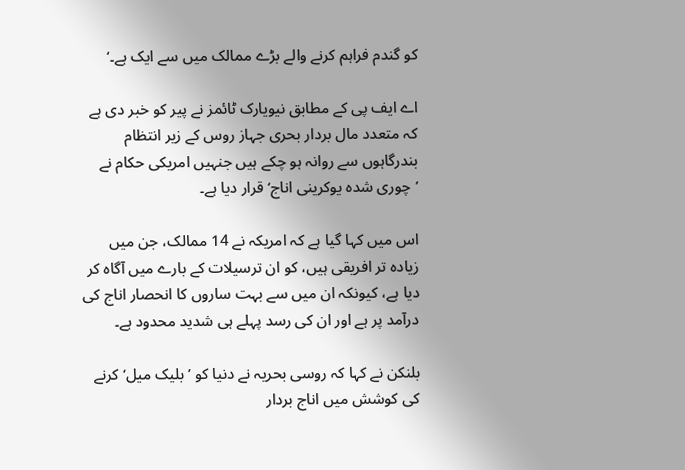کو گندم فراہم کرنے والے بڑے ممالک میں سے ایک ہے۔‘

اے ایف پی کے مطابق نیویارک ٹائمز نے پیر کو خبر دی ہے کہ متعدد مال بردار بحری جہاز روس کے زیر انتظام بندرگاہوں سے روانہ ہو چکے ہیں جنہیں امریکی حکام نے ’چوری شدہ یوکرینی اناج‘ قرار دیا ہے۔

اس میں کہا گیا ہے کہ امریکہ نے 14 ممالک، جن میں زیادہ تر افریقی ہیں، کو ان ترسیلات کے بارے میں آگاہ کر دیا ہے، کیونکہ ان میں سے بہت ساروں کا انحصار اناج کی درآمد پر ہے اور ان کی رسد پہلے ہی شدید محدود ہے۔

بلنکن نے کہا کہ روسی بحریہ نے دنیا کو ’بلیک میل‘ کرنے کی کوشش میں اناج بردار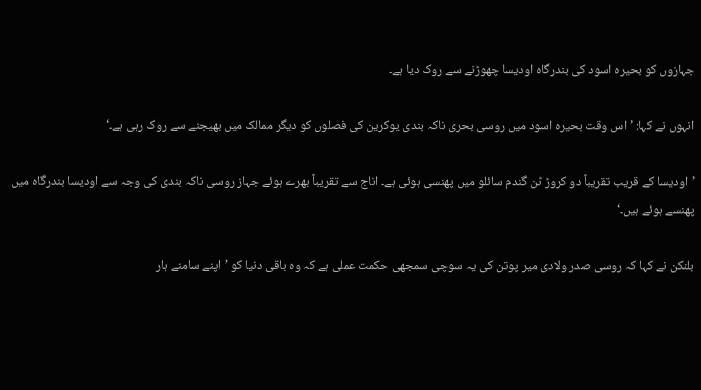جہازوں کو بحیرہ اسود کی بندرگاہ اودیسا چھوڑنے سے روک دیا ہے۔

انہوں نے کہا: ’اس وقت بحیرہ اسود میں روسی بحری ناکہ بندی یوکرین کی فصلوں کو دیگر ممالک میں بھیجنے سے روک رہی ہے۔‘

’اودیسا کے قریب تقریباً دو کروڑ ٹن گندم سائلو میں پھنسی ہوئی ہے۔ اناج سے تقریباً بھرے ہوئے جہاز روسی ناکہ بندی کی وجہ سے اودیسا بندرگاہ میں پھنسے ہوئے ہیں۔‘

بلنکن نے کہا کہ روسی صدر ولادی میر پوتن کی یہ سوچی سمجھی حکمت عملی ہے کہ وہ باقی دنیا کو ’اپنے سامنے ہار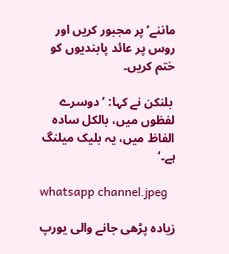ماننے‘ پر مجبور کریں اور روس پر عائد پابندیوں کو ختم کریں۔

 بلنکن نے کہا: ’دوسرے لفظوں میں، بالکل سادہ الفاظ میں، یہ بلیک میلنگ ہے۔‘

whatsapp channel.jpeg

زیادہ پڑھی جانے والی یورپ